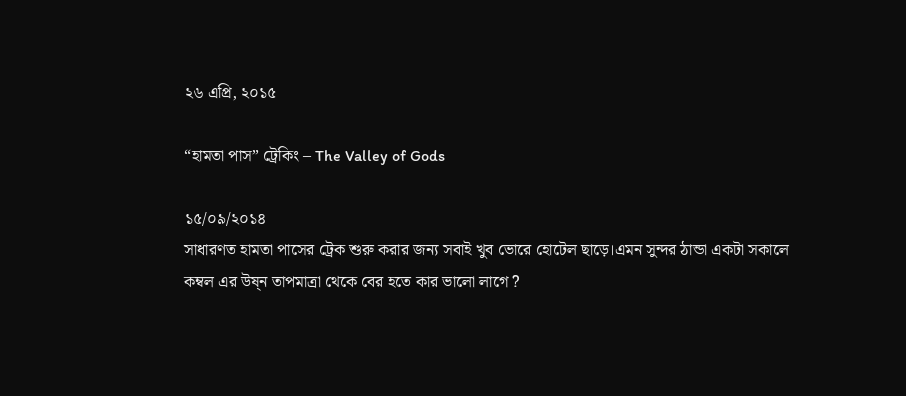২৬ এপ্রি, ২০১৫

“হামতা পাস” ট্রেকিং – The Valley of Gods

১৫/০৯/২০১৪
সাধারণত হামতা পাসের ট্রেক শুরু করার জন্য সবাই খুব ভোরে হোটেল ছাড়ে।এমন সুন্দর ঠান্ডা একটা সকালে কম্বল এর উষ্ন তাপমাত্রা থেকে বের হতে কার ভালো লাগে ?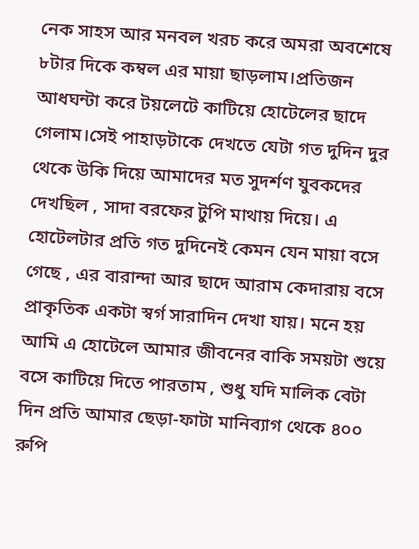নেক সাহস আর মনবল খরচ করে অমরা অবশেষে ৮টার দিকে কম্বল এর মায়া ছাড়লাম।প্রতিজন আধঘন্টা করে টয়লেটে কাটিয়ে হোটেলের ছাদে গেলাম।সেই পাহাড়টাকে দেখতে যেটা গত দুদিন দুর থেকে উকি দিয়ে আমাদের মত সুদর্শণ যুবকদের দেখছিল , সাদা বরফের টুপি মাথায় দিয়ে। এ হোটেলটার প্রতি গত দুদিনেই কেমন যেন মায়া বসে গেছে , এর বারান্দা আর ছাদে আরাম কেদারায় বসে প্রাকৃতিক একটা স্বর্গ সারাদিন দেখা যায়। মনে হয় আমি এ হোটেলে আমার জীবনের বাকি সময়টা শুয়ে বসে কাটিয়ে দিতে পারতাম , শুধু যদি মালিক বেটা দিন প্রতি আমার ছেড়া-ফাটা মানিব্যাগ থেকে ৪০০ রুপি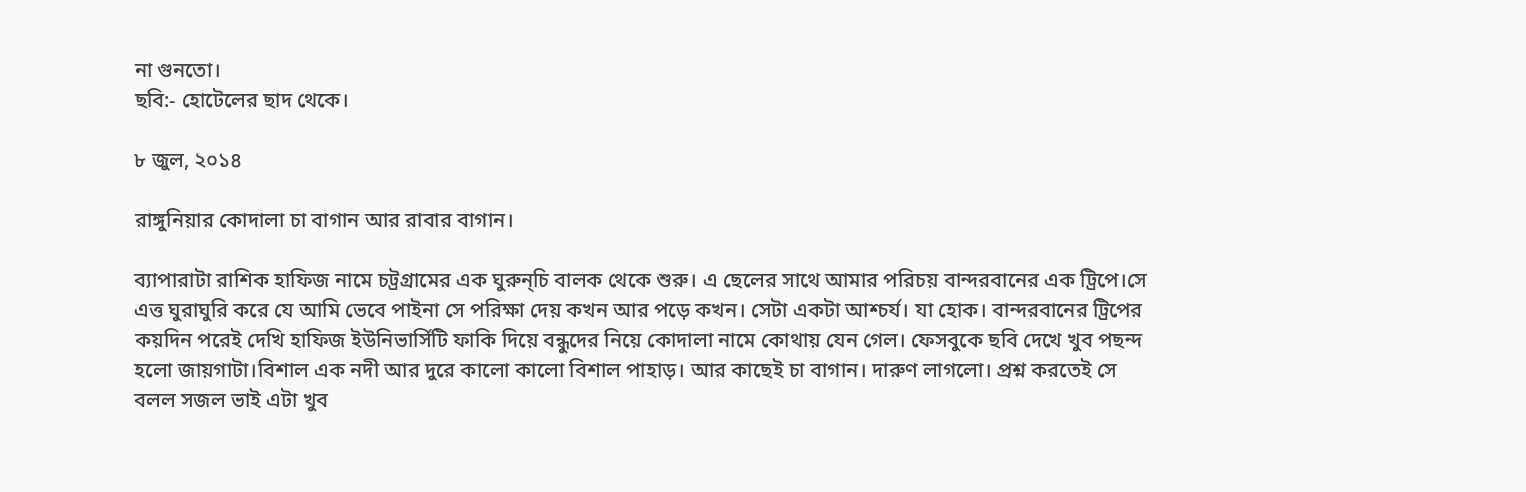না গুনতো।
ছবি:- হোটেলের ছাদ থেকে।

৮ জুল, ২০১৪

রাঙ্গুনিয়ার কোদালা চা বাগান আর রাবার বাগান।

ব্যাপারাটা রাশিক হাফিজ নামে চট্রগ্রামের এক ঘুরুন্চি বালক থেকে শুরু। এ ছেলের সাথে আমার পরিচয় বান্দরবানের এক ট্রিপে।সে এত্ত ঘুরাঘুরি করে যে আমি ভেবে পাইনা সে পরিক্ষা দেয় কখন আর পড়ে কখন। সেটা একটা আশ্চর্য। যা হোক। বান্দরবানের ট্রিপের কয়দিন পরেই দেখি হাফিজ ইউনিভার্সিটি ফাকি দিয়ে বন্ধুদের নিয়ে কোদালা নামে কোথায় যেন গেল। ফেসবুকে ছবি দেখে খুব পছন্দ হলো জায়গাটা।বিশাল এক নদী আর দুরে কালো কালো বিশাল পাহাড়। আর কাছেই চা বাগান। দারুণ লাগলো। প্রশ্ন করতেই সে বলল সজল ভাই এটা খুব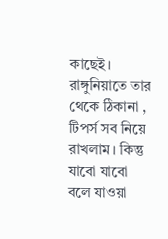কাছেই। রাঙ্গুনিয়াতে তার থেকে ঠিকানা , টিপর্স সব নিয়ে রাখলাম। কিন্তু যাবো যাবো বলে যাওয়া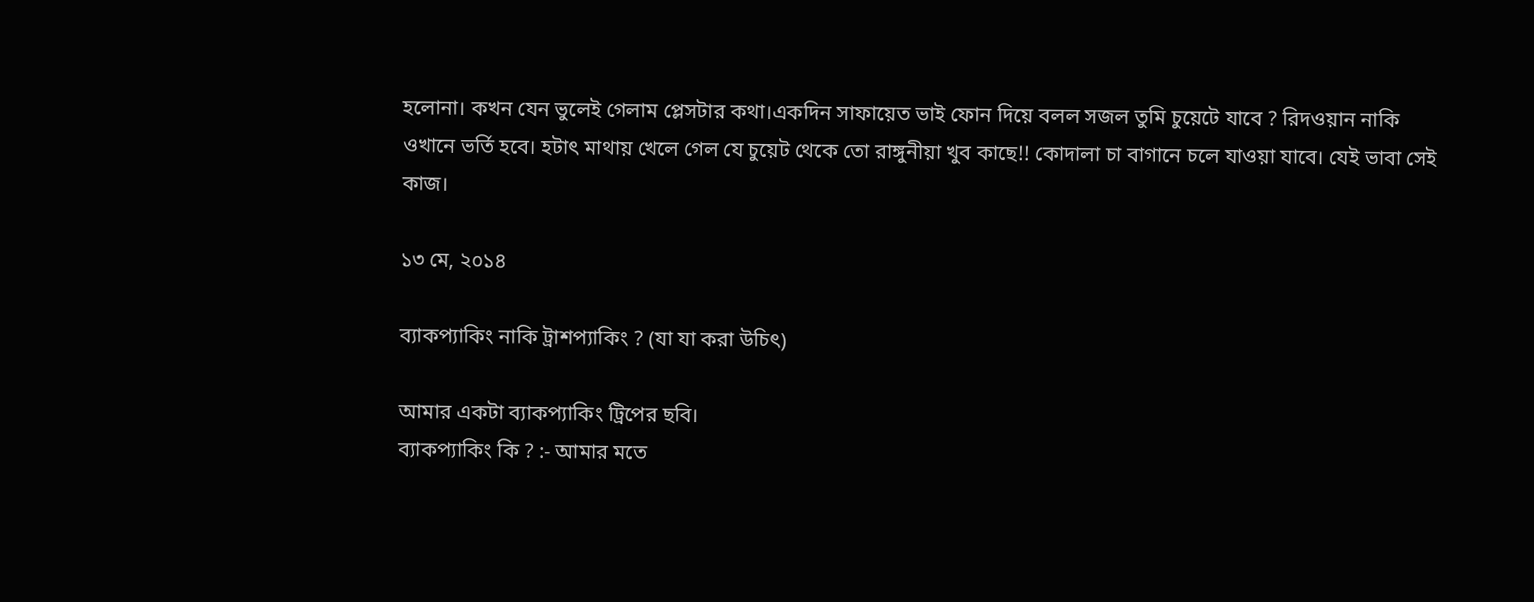হলোনা। কখন যেন ভুলেই গেলাম প্লেসটার কথা।একদিন সাফায়েত ভাই ফোন দিয়ে বলল সজল তুমি চুয়েটে যাবে ? রিদওয়ান নাকি ওখানে ভর্তি হবে। হটাৎ মাথায় খেলে গেল যে চুয়েট থেকে তো রাঙ্গুনীয়া খুব কাছে!! কোদালা চা বাগানে চলে যাওয়া যাবে। যেই ভাবা সেই কাজ।

১৩ মে, ২০১৪

ব্যাকপ্যাকিং নাকি ট্রাশপ্যাকিং ? (যা যা করা উচিৎ)

আমার একটা ব্যাকপ্যাকিং ট্রিপের ছবি।
ব্যাকপ্যাকিং কি ? :- আমার মতে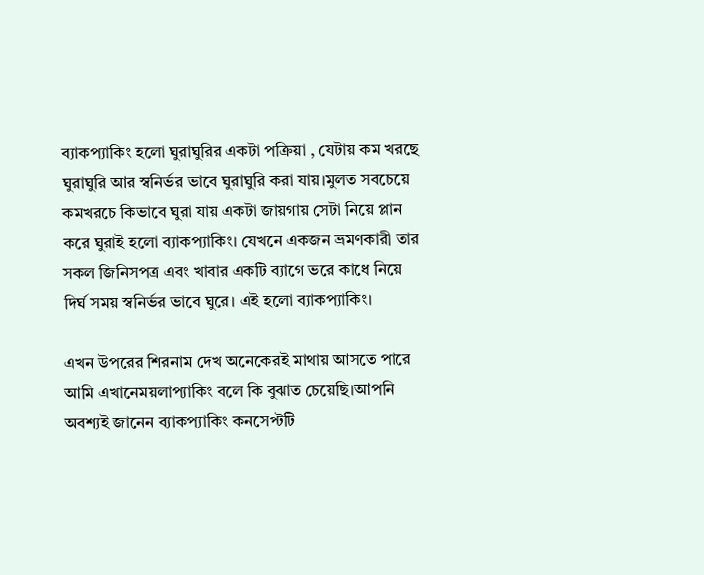ব্যাকপ্যাকিং হলো ঘুরাঘুরির একটা পক্রিয়া , যেটায় কম খরছে ঘুরাঘুরি আর স্বনির্ভর ভাবে ঘুরাঘুরি করা যায়।মুলত সবচেয়ে কমখরচে কিভাবে ঘুরা যায় একটা জায়গায় সেটা নিয়ে প্লান করে ঘুরাই হলো ব্যাকপ্যাকিং। যেখনে একজন ভ্রমণকারী তার সকল জিনিসপত্র এবং খাবার একটি ব্যাগে ভরে কাধে নিয়ে দির্ঘ সময় স্বনির্ভর ভাবে ঘুরে। এই হলো ব্যাকপ্যাকিং।

এখন উপরের শিরনাম দেখ অনেকেরই মাথায় আসতে পারে আমি এখানেময়লাপ্যাকিং বলে কি বুঝাত চেয়েছি।আপনি অবশ্যই জানেন ব্যাকপ্যাকিং কনসেপ্টটি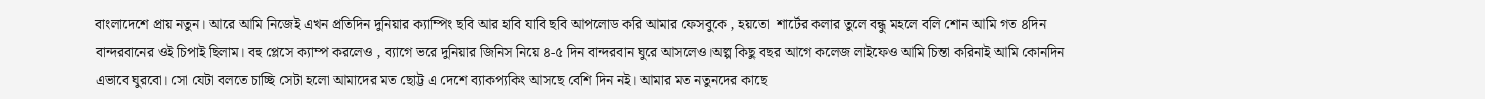বাংলাদেশে প্রায় নতুন। আরে আমি নিজেই এখন প্রতিদিন দুনিয়ার ক্যাম্পিং ছবি আর হাবি যাবি ছবি আপলোড করি আমার ফেসবুকে , হয়তো  শার্টের কলার তুলে বন্ধু মহলে বলি শোন আমি গত ৪দিন বান্দরবানের ওই চিপাই ছিলাম। বহু প্লেসে ক্যাম্প করলেও , ব্যাগে ভরে দুনিয়ার জিনিস নিয়ে ৪-৫ দিন বান্দরবান ঘুরে আসলেও।অল্প কিছু বছর আগে কলেজ লাইফেও আমি চিন্তা করিনাই আমি কোনদিন এভাবে ঘুরবো। সো যেটা বলতে চাচ্ছি সেটা হলো আমাদের মত ছোট্ট এ দেশে ব্যাকপ্যকিং আসছে বেশি দিন নই। আমার মত নতুনদের কাছে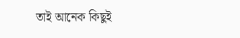তাই আনেক কিছুই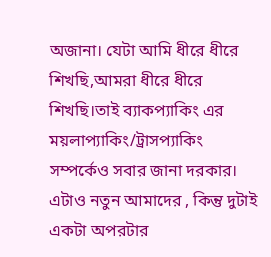অজানা। যেটা আমি ধীরে ধীরে শিখছি,আমরা ধীরে ধীরে শিখছি।তাই ব্যাকপ্যাকিং এর ময়লাপ্যাকিং/ট্রাসপ্যাকিং সম্পর্কেও সবার জানা দরকার। এটাও নতুন আমাদের , কিন্তু দুটাই একটা অপরটার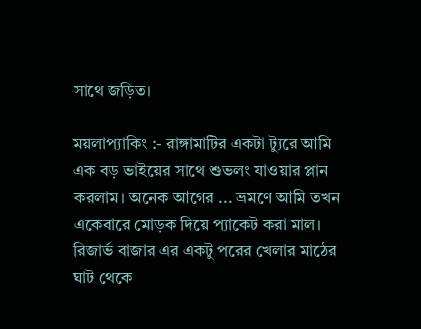সাথে জড়িত।

ময়লাপ্যাকিং :- রাঙ্গামাটির একটা ট্যুরে আমি এক বড় ভাইয়ের সাথে শুভলং যাওয়ার প্লান করলাম। অনেক আগের ... ভ্রমণে আমি তখন একেবারে মোড়ক দিয়ে প্যাকেট করা মাল। রিজার্ভ বাজার এর একটু পরের খেলার মাঠের ঘাট থেকে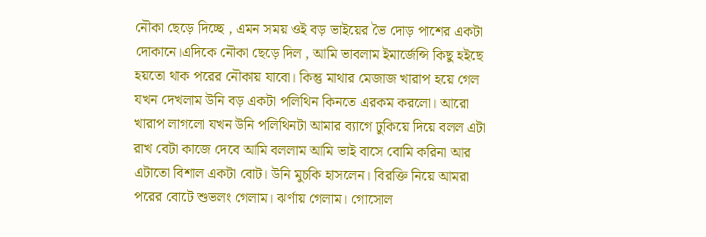নৌকা ছেড়ে দিচ্ছে , এমন সময় ওই বড় ভাইয়ের ভৈ দোড় পাশের একটা দোকানে।এদিকে নৌকা ছেড়ে দিল , আমি ভাবলাম ইমার্জেন্সি কিছু হইছে হয়তো থাক পরের নৌকায় যাবো। কিন্তু মাথার মেজাজ খারাপ হয়ে গেল যখন দেখলাম উনি বড় একটা পলিথিন কিনতে এরকম করলো। আরো খারাপ লাগলো যখন উনি পলিথিনটা আমার ব্যাগে ঢুকিয়ে দিয়ে বলল এটা রাখ বেটা কাজে দেবে আমি বললাম আমি ভাই বাসে বোমি করিনা আর এটাতো বিশাল একটা বোট। উনি মুচকি হাসলেন। বিরক্তি নিয়ে আমরা পরের বোটে শুভলং গেলাম। ঝর্ণায় গেলাম। গোসোল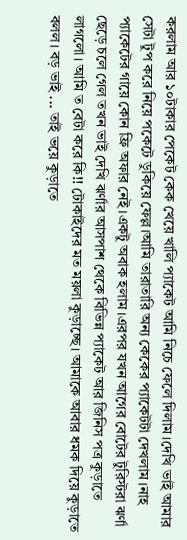করলাম আর ১০টাকার পেকেট কেক খেয়ে খালি প্যাকেট আমি নিচে ফেলে দিলাম।দেখি ভাই আমার সেটা টুপ করে নিয়ে পকেটে ডুকিয়ে ফেল্ল।আমি তারাতারি অন্য কেকের প্যাকেটটা দেখলাম।নাহ প্যাকেটের গায়ে কোন ফ্রি অফার নেই।একটু অবাক হলাম।এরপর যখন আগের বোটের টুরিস্টরা ঝর্ণা ছেড়ে চলে গেল তখন ভাই দেখি ঝর্ণার আসপাশ থেকে বিভিন্ন প্যাকেট আর জিনিস পত্র কুড়াতে লাগলো। আমি ত বেটা করে কি!! টোকাইদের মত ময়লা কুড়াচ্ছে। আমাকে আবার ধমক দিয়ে কুড়াতে বলল। বড় ভাই ... তাই ভয়ে কুড়াতে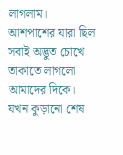লাগলাম। আশপাশের যারা ছিল সবাই অদ্ভুত চোখে তাকাতে লাগলো আমাদের দিকে। যখন কুড়ানো শেষ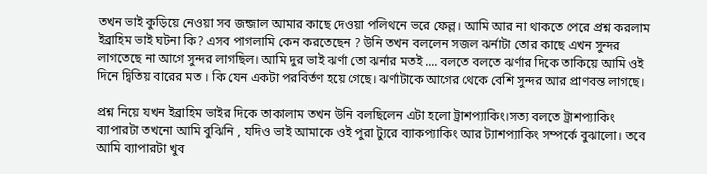তখন ভাই কুড়িয়ে নেওয়া সব জন্জাল আমার কাছে দেওয়া পলিথনে ভরে ফেল্ল। আমি আর না থাকতে পেরে প্রশ্ন করলাম ইব্রাহিম ভাই ঘটনা কি? এসব পাগলামি কেন করতেছেন ? উনি তখন বললেন সজল ঝর্নাটা তোর কাছে এখন সুন্দর লাগতেছে না আগে সুন্দর লাগছিল। আমি দুর ভাই ঝর্ণা তো ঝর্নার মতই .... বলতে বলতে ঝর্ণার দিকে তাকিয়ে আমি ওই দিনে দ্বিতিয় বারের মত । কি যেন একটা পরবির্তণ হয়ে গেছে। ঝর্ণাটাকে আগের থেকে বেশি সুন্দর আর প্রাণবন্ত লাগছে।

প্রশ্ন নিয়ে যখন ইব্রাহিম ভাইর দিকে তাকালাম তখন উনি বলছিলেন এটা হলো ট্রাশপ্যাকিং।সত্য বলতে ট্রাশপ্যাকিং ব্যাপারটা তখনো আমি বুঝিনি , যদিও ভাই আমাকে ওই পুরা ট্যুরে ব্যাকপ্যাকিং আর ট্যাশপ্যাকিং সম্পর্কে বুঝালো। তবে আমি ব্যাপারটা খুব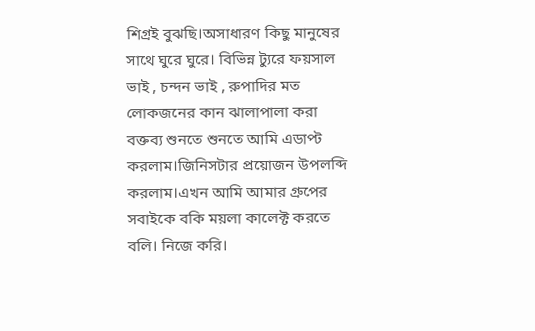শিগ্রই বুঝছি।অসাধারণ কিছু মানুষের সাথে ঘুরে ঘুরে। বিভিন্ন ট্যুরে ফয়সাল ভাই , চন্দন ভাই , রুপাদির মত লোকজনের কান ঝালাপালা করা বক্তব্য শুনতে শুনতে আমি এডাপ্ট করলাম।জিনিসটার প্রয়োজন উপলব্দি করলাম।এখন আমি আমার গ্রুপের সবাইকে বকি ময়লা কালেক্ট করতে বলি। নিজে করি।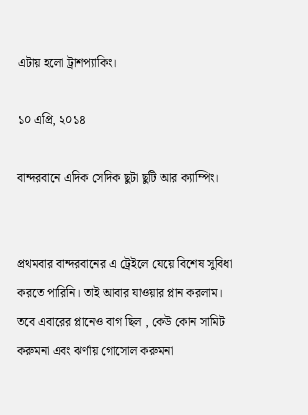এটায় হলো ট্রাশপ্যাকিং।

১০ এপ্রি, ২০১৪

বান্দরবানে এদিক সেদিক ছুটা ছুটি আর ক্যাম্পিং।


প্রথমবার বান্দরবানের এ ট্রেইলে যেয়ে বিশেষ সুবিধা করতে পারিনি। তাই আবার যাওয়ার প্লান করলাম। তবে এবারের প্লানেও বাগ ছিল , কেউ কোন সামিট করুমনা এবং ঝর্ণায় গোসোল করুমনা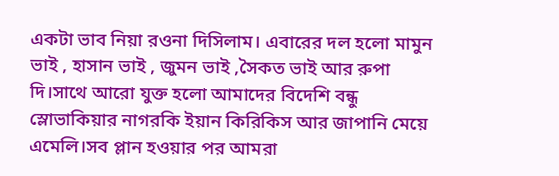একটা ভাব নিয়া রওনা দিসিলাম। এবারের দল হলো মামুন ভাই , হাসান ভাই , জুমন ভাই ,সৈকত ভাই আর রুপা দি।সাথে আরো যুক্ত হলো আমাদের বিদেশি বন্ধু স্লোভাকিয়ার নাগরকি ইয়ান কিরিকিস আর জাপানি মেয়ে এমেলি।সব প্লান হওয়ার পর আমরা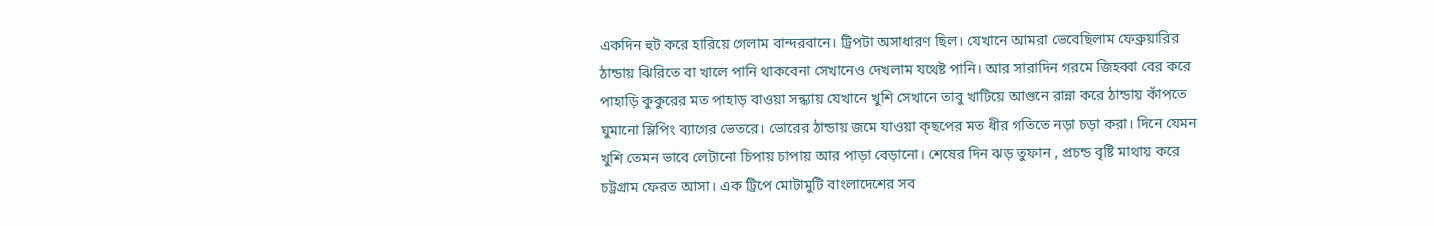একদিন হুট করে হারিয়ে গেলাম বান্দরবানে। ট্রিপটা অসাধারণ ছিল। যেখানে আমরা ভেবেছিলাম ফেব্রুয়ারির ঠান্ডায় ঝিরিতে বা খালে পানি থাকবেনা সেখানেও দেখলাম যথেষ্ট পানি। আর সারাদিন গরমে জিহব্বা বের করে পাহাড়ি কুকুরের মত পাহাড় বাওয়া সন্ধ্যায় যেখানে খুশি সেখানে তাবু খাটিয়ে আগুনে রান্না করে ঠান্ডায় কাঁপতে ঘুমানো স্লিপিং ব্যাগের ভেতরে। ভোরের ঠান্ডায় জমে যাওয়া ক্ছপের মত ধীর গতিতে নড়া চড়া করা। দিনে যেমন খুশি তেমন ভাবে লেটানো চিপায় চাপায় আর পাড়া বেড়ানো। শেষের দিন ঝড় তুফান , প্রচন্ড বৃষ্টি মাথায় করে চট্রগ্রাম ফেরত আসা। এক ট্রিপে মোটামুটি বাংলাদেশের সব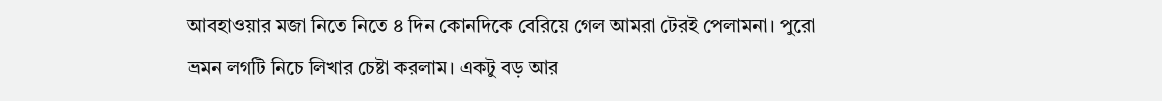আবহাওয়ার মজা নিতে নিতে ৪ দিন কোনদিকে বেরিয়ে গেল আমরা টেরই পেলামনা। পুরো ভ্রমন লগটি নিচে লিখার চেষ্টা করলাম। একটু বড় আর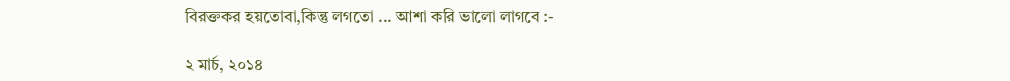বিরক্তকর হয়তোবা,কিন্তু লগতো ... আশা করি ভালো লাগবে :-

২ মার্চ, ২০১৪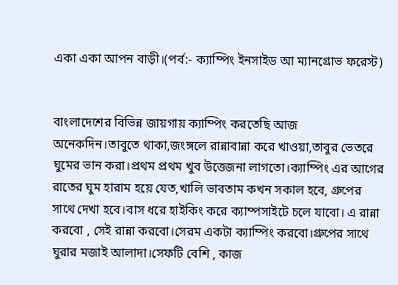একা একা আপন বাড়ী।(পর্ব:- ক্যাম্পিং ইনসাইড আ ম্যানগ্রোভ ফরেস্ট)


বাংলাদেশের বিভিন্ন জায়গায় ক্যাম্পিং করতেছি আজ অনেকদিন।তাবুতে থাকা,জংঙ্গলে রান্নাবান্না করে খাওয়া,তাবুর ভেতরে ঘুমের ভান করা।প্রথম প্রথম খুব উত্তেজনা লাগতো।ক্যাম্পিং এর আগের রাতের ঘুম হারাম হয়ে যেত,খালি ভাবতাম কখন সকাল হবে, গ্রুপের সাথে দেখা হবে।বাস ধরে হাইকিং করে ক্যাম্পসাইটে চলে যাবো। এ রান্না করবো , সেই রান্না করবো।সেরম একটা ক্যাম্পিং করবো।গ্রুপের সাথে ঘুরার মজাই আলাদা।সেফটি বেশি , কাজ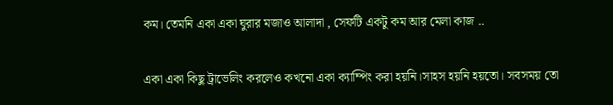কম। তেমনি একা একা ঘুরার মজাও আলাদা , সেফটি একটু কম আর মেলা কাজ ..

একা একা কিছু ট্রাভেলিং করলেও কখনো একা ক্যাম্পিং করা হয়নি।সাহস হয়নি হয়তো। সবসময় তো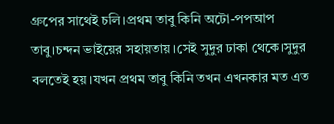গ্রুপের সাথেই চলি।প্রথম তাবু কিনি অটো-পপআপ তাবু।চন্দন ভাইয়ের সহায়তায়।সেই সুদুর ঢাকা থেকে।সুদুর বলতেই হয়।যখন প্রথম তাবু কিনি তখন এখনকার মত এত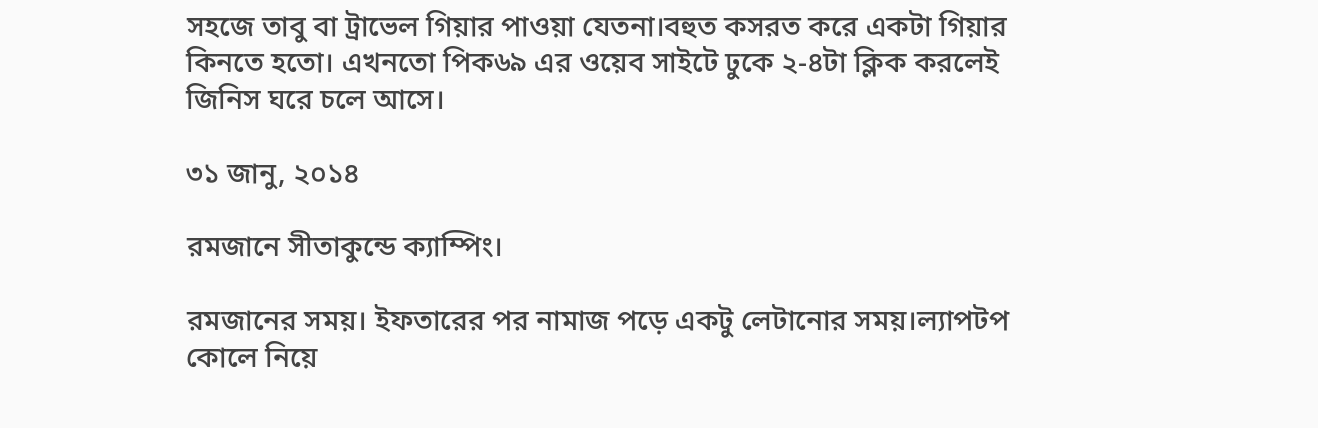সহজে তাবু বা ট্রাভেল গিয়ার পাওয়া যেতনা।বহুত কসরত করে একটা গিয়ার কিনতে হতো। এখনতো পিক৬৯ এর ওয়েব সাইটে ঢুকে ২-৪টা ক্লিক করলেই জিনিস ঘরে চলে আসে।

৩১ জানু, ২০১৪

রমজানে সীতাকুন্ডে ক্যাম্পিং।

রমজানের সময়। ইফতারের পর নামাজ পড়ে একটু লেটানোর সময়।ল্যাপটপ কোলে নিয়ে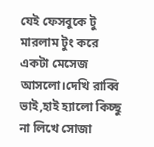যেই ফেসবুকে টু মারলাম টুং করে একটা মেসেজ আসলো।দেখি রাব্বি ভাই,হাই হ্যালো কিচ্ছু না লিখে সোজা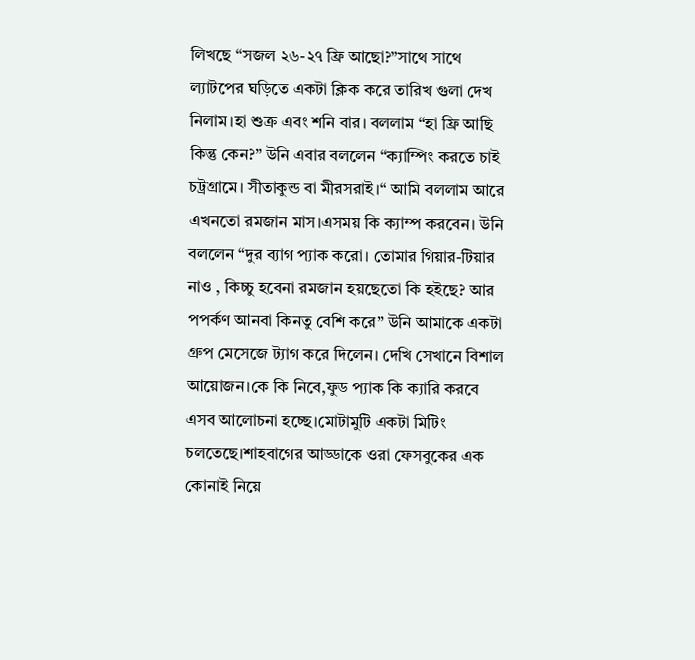লিখছে “সজল ২৬-২৭ ফ্রি আছো?”সাথে সাথে ল্যাটপের ঘড়িতে একটা ক্লিক করে তারিখ গুলা দেখ নিলাম।হা শুক্র এবং শনি বার। বললাম “হা ফ্রি আছি কিন্তু কেন?” উনি এবার বললেন “ক্যাম্পিং করতে চাই চট্রগ্রামে। সীতাকুন্ড বা মীরসরাই।“ আমি বললাম আরে এখনতো রমজান মাস।এসময় কি ক্যাম্প করবেন। উনি বললেন “দুর ব্যাগ প্যাক করো। তোমার গিয়ার-টিয়ার নাও , কিচ্চু হবেনা রমজান হয়ছেতো কি হইছে? আর পপর্কণ আনবা কিনতু বেশি করে” উনি আমাকে একটা গ্রুপ মেসেজে ট্যাগ করে দিলেন। দেখি সেখানে বিশাল আয়োজন।কে কি নিবে,ফুড প্যাক কি ক্যারি করবে এসব আলোচনা হচ্ছে।মোটামুটি একটা মিটিং চলতেছে।শাহবাগের আড্ডাকে ওরা ফেসবুকের এক কোনাই নিয়ে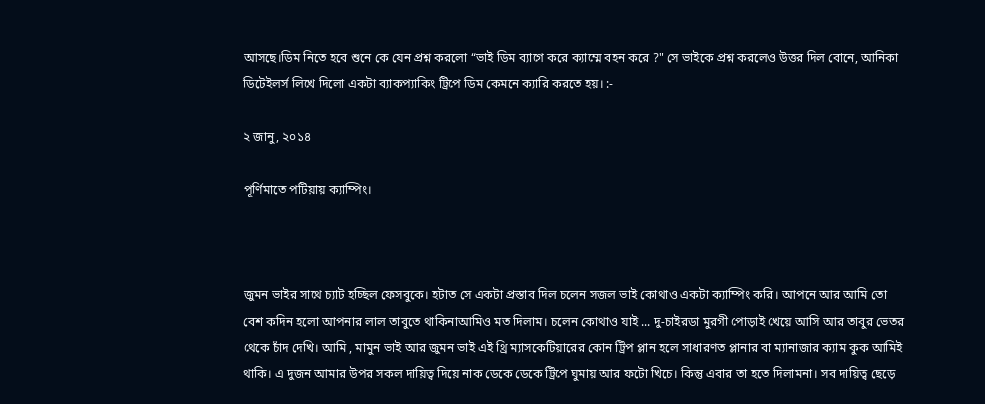আসছে।ডিম নিতে হবে শুনে কে যেন প্রশ্ন করলো “ভাই ডিম ব্যাগে করে ক্যাম্মে বহন করে ?" সে ভাইকে প্রশ্ন করলেও উত্তর দিল বোনে, আনিকা ডিটেইলর্স লিখে দিলো একটা ব্যাকপ্যাকিং ট্রিপে ডিম কেমনে ক্যারি করতে হয়। :-

২ জানু, ২০১৪

পূর্ণিমাতে পটিয়ায় ক্যাম্পিং।



জুমন ভাইর সাথে চ্যাট হচ্ছিল ফেসবুকে। হটাত সে একটা প্রস্তাব দিল চলেন সজল ভাই কোথাও একটা ক্যাম্পিং করি। আপনে আর আমি তো বেশ কদিন হলো আপনার লাল তাবুতে থাকিনাআমিও মত দিলাম। চলেন কোথাও যাই ... দু-চাইরডা মুরগী পোড়াই খেয়ে আসি আর তাবুর ভেতর থেকে চাঁদ দেখি। আমি , মামুন ভাই আর জুমন ভাই এই থ্রি ম্যাসকেটিয়ারের কোন ট্রিপ প্লান হলে সাধারণত প্লানার বা ম্যানাজার ক্যাম কুক আমিই থাকি। এ দুজন আমার উপর সকল দায়িত্ব দিয়ে নাক ডেকে ডেকে ট্রিপে ঘুমায় আর ফটো খিচে। কিন্তু এবার তা হতে দিলামনা। সব দায়িত্ব ছেড়ে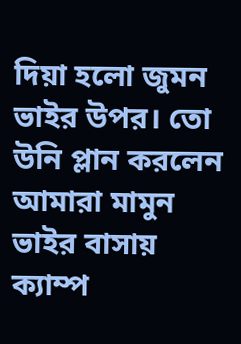দিয়া হলো জুমন ভাইর উপর। তো উনি প্লান করলেন আমারা মামুন ভাইর বাসায় ক্যাম্প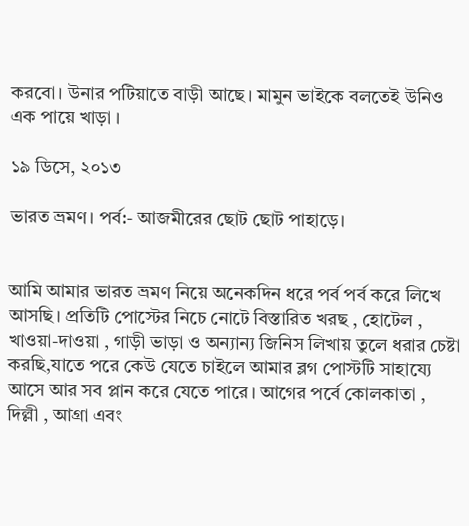করবো। উনার পটিয়াতে বাড়ী আছে। মামুন ভাইকে বলতেই উনিও এক পায়ে খাড়া ।

১৯ ডিসে, ২০১৩

ভারত ভ্রমণ। পর্ব:- আজমীরের ছোট ছোট পাহাড়ে।


আমি আমার ভারত ভ্রমণ নিয়ে অনেকদিন ধরে পর্ব পর্ব করে লিখে আসছি। প্রতিটি পোস্টের নিচে নোটে বিস্তারিত খরছ , হোটেল , খাওয়া-দাওয়া , গাড়ী ভাড়া ও অন্যান্য জিনিস লিখায় তুলে ধরার চেষ্টা করছি,যাতে পরে কেউ যেতে চাইলে আমার ব্লগ পোস্টটি সাহায্যে আসে আর সব প্লান করে যেতে পারে। আগের পর্বে কোলকাতা , দিল্লী , আগ্রা এবং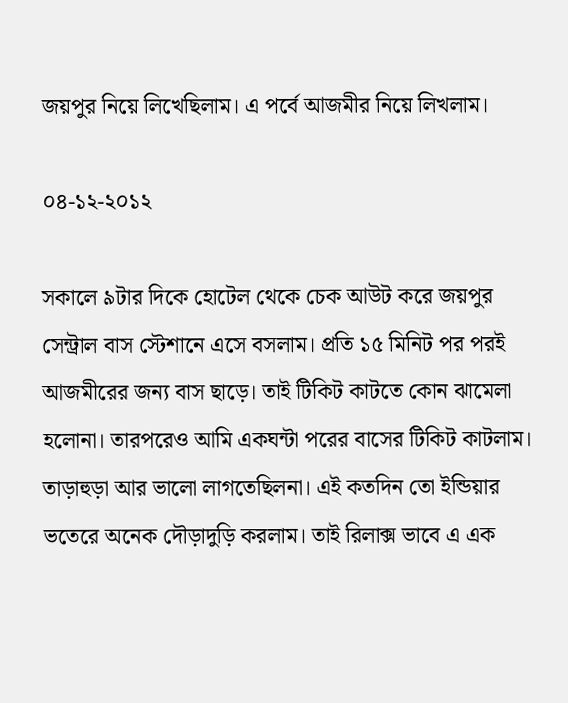জয়পুর নিয়ে লিখেছিলাম। এ পর্বে আজমীর নিয়ে লিখলাম।

০৪-১২-২০১২

সকালে ৯টার দিকে হোটেল থেকে চেক আউট করে জয়পুর সেন্ট্রাল বাস স্টেশানে এসে বসলাম। প্রতি ১৫ মিনিট পর পরই আজমীরের জন্য বাস ছাড়ে। তাই টিকিট কাটতে কোন ঝামেলা হলোনা। তারপরেও আমি একঘন্টা পরের বাসের টিকিট কাটলাম। তাড়াহুড়া আর ভালো লাগতেছিলনা। এই কতদিন তো ইন্ডিয়ার ভতেরে অনেক দৌড়াদুড়ি করলাম। তাই রিলাক্স ভাবে এ এক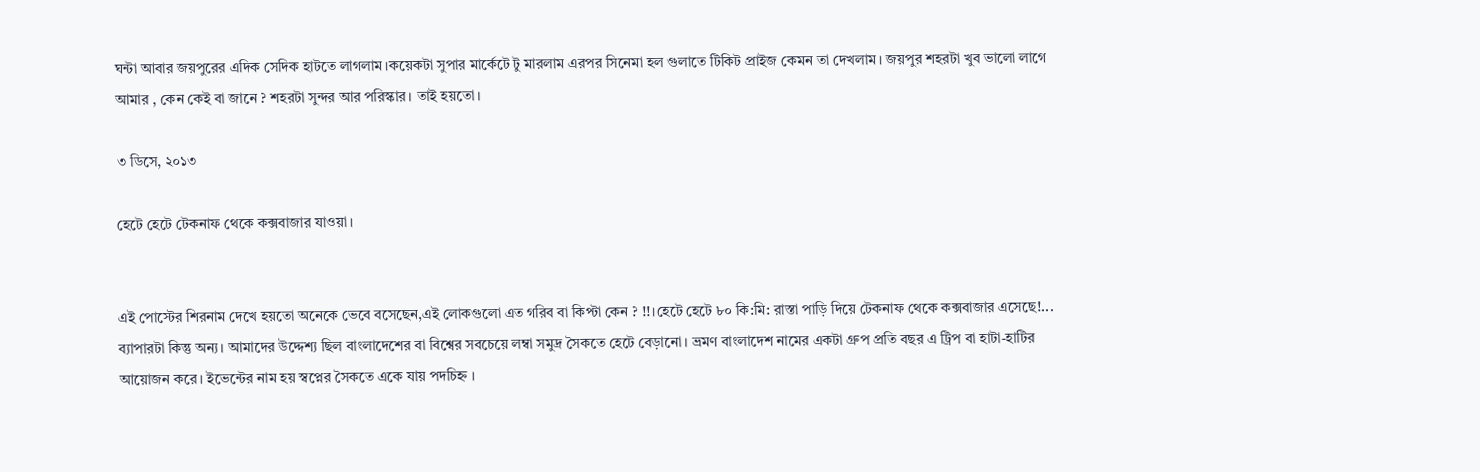ঘন্টা আবার জয়পুরের এদিক সেদিক হাটতে লাগলাম।কয়েকটা সুপার মার্কেটে টু মারলাম এরপর সিনেমা হল গুলাতে টিকিট প্রাইজ কেমন তা দেখলাম। জয়পুর শহরটা খুব ভালো লাগে আমার , কেন কেই বা জানে ? শহরটা সুন্দর আর পরিস্কার। তাই হয়তো।

৩ ডিসে, ২০১৩

হেটে হেটে টেকনাফ থেকে কক্সবাজার যাওয়া।


এই পোস্টের শিরনাম দেখে হয়তো অনেকে ভেবে বসেছেন,এই লোকগুলো এত গরিব বা কিপ্টা কেন ? !!।হেটে হেটে ৮০ কি:মি: রাস্তা পাড়ি দিয়ে টেকনাফ থেকে কক্সবাজার এসেছে!... ব্যাপারটা কিন্তু অন্য। আমাদের উদ্দেশ্য ছিল বাংলাদেশের বা বিশ্বের সবচেয়ে লম্বা সমুদ্র সৈকতে হেটে বেড়ানো। ভ্রমণ বাংলাদেশ নামের একটা গ্রুপ প্রতি বছর এ ট্রিপ বা হাটা-হাটির আয়োজন করে। ইভেন্টের নাম হয় স্বপ্নের সৈকতে একে যায় পদচিহ্ন ।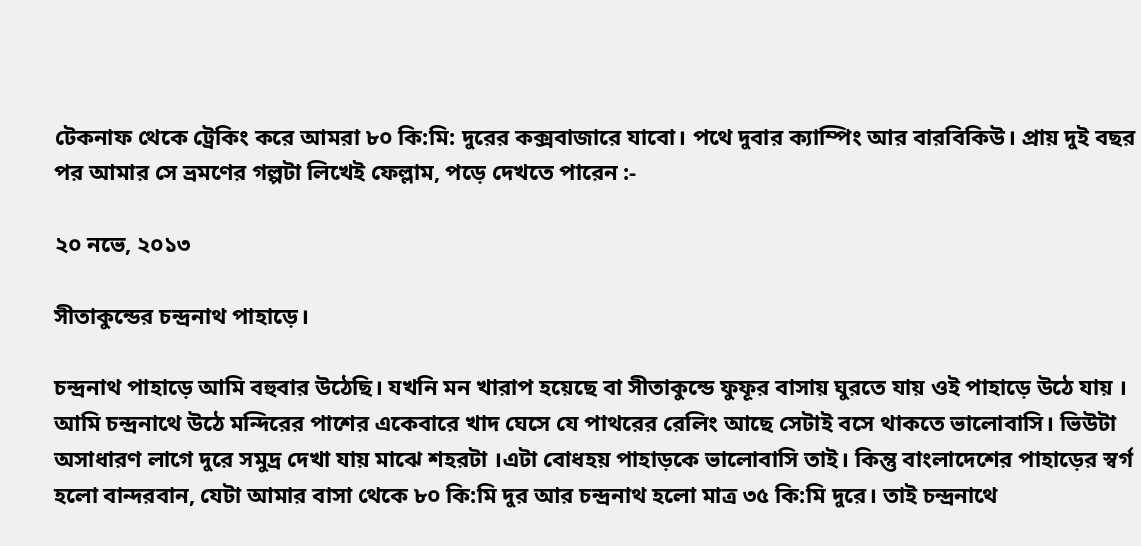টেকনাফ থেকে ট্রেকিং করে আমরা ৮০ কি:মি: দুরের কক্সবাজারে যাবো। পথে দুবার ক্যাম্পিং আর বারবিকিউ। প্রায় দুই বছর পর আমার সে ভ্রমণের গল্পটা লিখেই ফেল্লাম, পড়ে দেখতে পারেন :-

২০ নভে, ২০১৩

সীতাকুন্ডের চন্দ্রনাথ পাহাড়ে।

চন্দ্রনাথ পাহাড়ে আমি বহুবার উঠেছি। যখনি মন খারাপ হয়েছে বা সীতাকুন্ডে ফুফূর বাসায় ঘুরতে যায় ওই পাহাড়ে উঠে যায় । আমি চন্দ্রনাথে উঠে মন্দিরের পাশের একেবারে খাদ ঘেসে যে পাথরের রেলিং আছে সেটাই বসে থাকতে ভালোবাসি। ভিউটা অসাধারণ লাগে দুরে সমুদ্র দেখা যায় মাঝে শহরটা ।এটা বোধহয় পাহাড়কে ভালোবাসি তাই। কিন্তু বাংলাদেশের পাহাড়ের স্বর্গ হলো বান্দরবান, যেটা আমার বাসা থেকে ৮০ কি:মি দুর আর চন্দ্রনাথ হলো মাত্র ৩৫ কি:মি দুরে। তাই চন্দ্রনাথে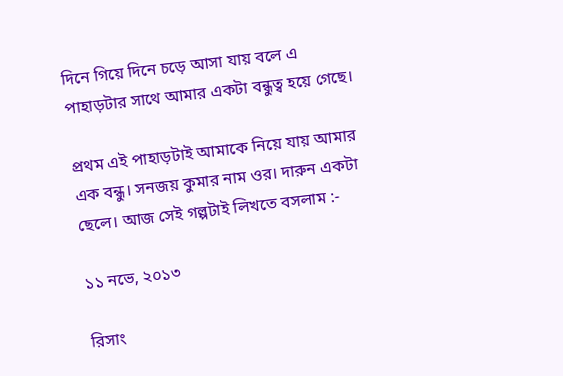দিনে গিয়ে দিনে চড়ে আসা যায় বলে এ পাহাড়টার সাথে আমার একটা বন্ধুত্ব হয়ে গেছে।

প্রথম এই পাহাড়টাই আমাকে নিয়ে যায় আমার এক বন্ধু। সনজয় কুমার নাম ওর। দারুন একটা ছেলে। আজ সেই গল্পটাই লিখতে বসলাম :-

১১ নভে, ২০১৩

রিসাং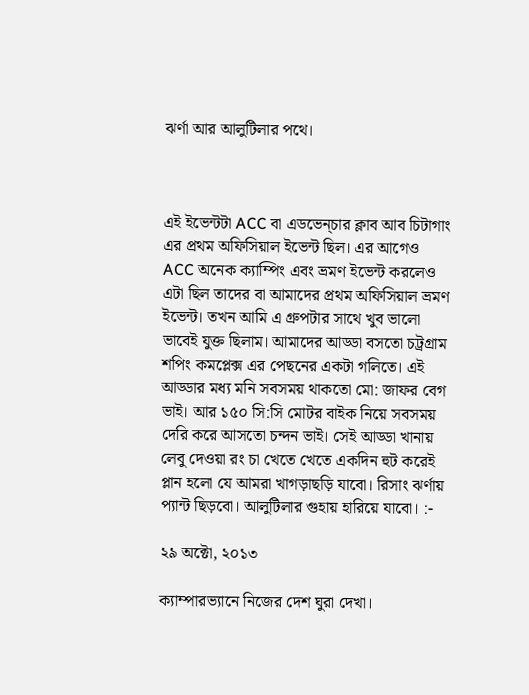ঝর্ণা আর আলুটিলার পথে।



এই ইভেন্টটা ACC বা এডভেন্চার ক্লাব আব চিটাগাং এর প্রথম অফিসিয়াল ইভেন্ট ছিল। এর আগেও ACC অনেক ক্যাম্পিং এবং ভ্রমণ ইভেন্ট করলেও এটা ছিল তাদের বা আমাদের প্রথম অফিসিয়াল ভ্রমণ ইভেন্ট। তখন আমি এ গ্রুপটার সাথে খুব ভালো ভাবেই যুক্ত ছিলাম। আমাদের আড্ডা বসতো চট্রগ্রাম শপিং কমপ্লেক্স এর পেছনের একটা গলিতে। এই আড্ডার মধ্য মনি সবসময় থাকতো মো: জাফর বেগ ভাই। আর ১৫০ সি:সি মোটর বাইক নিয়ে সবসময় দেরি করে আসতো চন্দন ভাই। সেই আড্ডা খানায় লেবু দেওয়া রং চা খেতে খেতে একদিন হুট করেই প্লান হলো যে আমরা খাগড়াছড়ি যাবো। রিসাং ঝর্ণায় প্যান্ট ছিড়বো। আলুটিলার গুহায় হারিয়ে যাবো। :-

২৯ অক্টো, ২০১৩

ক্যাম্পারভ্যানে নিজের দেশ ঘুরা দেখা।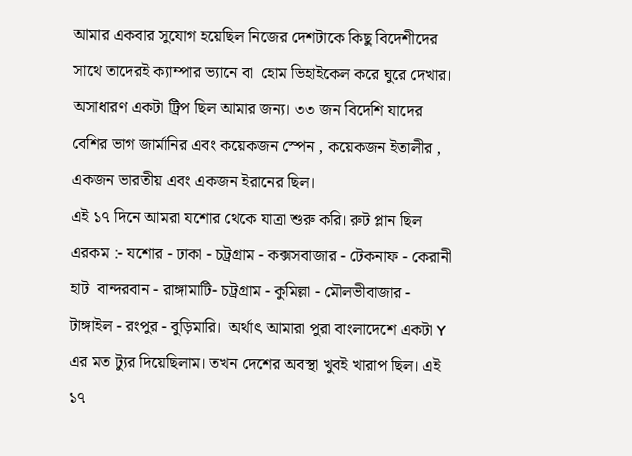আমার একবার সুযোগ হয়েছিল নিজের দেশটাকে কিছু বিদেশীদের সাথে তাদেরই ক্যাম্পার ভ্যানে বা  হোম ভিহাইকেল করে ঘুরে দেখার। অসাধারণ একটা ট্রিপ ছিল আমার জন্য। ৩৩ জন বিদেশি যাদের বেশির ভাগ জার্মানির এবং কয়েকজন স্পেন , কয়েকজন ইতালীর , একজন ভারতীয় এবং একজন ইরানের ছিল।
এই ১৭ দিনে আমরা যশোর থেকে যাত্রা শুরু করি। রুট প্লান ছিল এরকম :- যশোর - ঢাকা - চট্রগ্রাম - কক্সসবাজার - টেকনাফ - কেরানী হাট  বান্দরবান - রাঙ্গামাটি- চট্রগ্রাম - কুমিল্লা - মৌলভীবাজার - টাঙ্গাইল - রংপুর - বুড়িমারি।  অর্থাৎ আমারা পুরা বাংলাদেশে একটা Y এর মত ট্যুর দিয়েছিলাম। তখন দেশের অবস্থা খুবই খারাপ ছিল। এই ১৭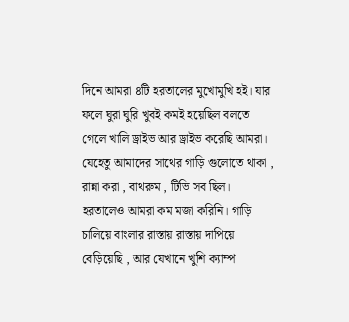দিনে আমরা ৪টি হরতালের মুখোমুখি হই। যার ফলে ঘুরা ঘুরি খুবই কমই হয়েছিল বলতে গেলে খালি ড্রাইভ আর ড্রাইভ করেছি আমরা। যেহেতু আমাদের সাথের গাড়ি গুলোতে থাকা , রান্না করা , বাথরুম , টিভি সব ছিল। হরতালেও আমরা কম মজা করিনি। গাড়ি চালিয়ে বাংলার রাস্তায় রাস্তায় দাপিয়ে বেড়িয়েছি , আর যেখানে খুশি ক্যাম্প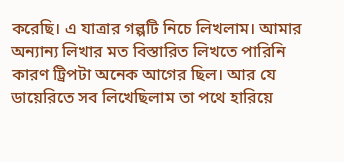করেছি। এ যাত্রার গল্পটি নিচে লিখলাম। আমার অন্যান্য লিখার মত বিস্তারিত লিখতে পারিনি কারণ ট্রিপটা অনেক আগের ছিল। আর যে ডায়েরিতে সব লিখেছিলাম তা পথে হারিয়ে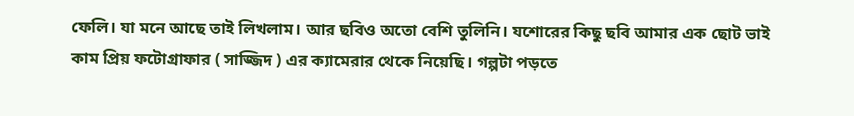ফেলি। যা মনে আছে তাই লিখলাম। আর ছবিও অতো বেশি তুলিনি। যশোরের কিছু ছবি আমার এক ছোট ভাই কাম প্রিয় ফটোগ্রাফার ( সাজ্জিদ ) এর ক্যামেরার থেকে নিয়েছি। গল্পটা পড়তে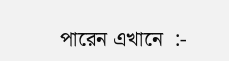পারেন এখানে  :-